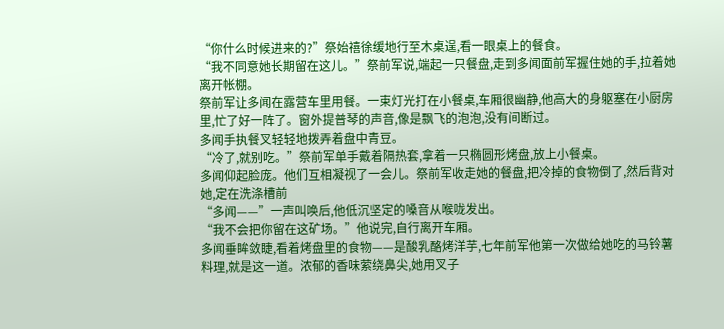“你什么时候进来的?”祭始禧徐缓地行至木桌逞,看一眼桌上的餐食。
“我不同意她长期留在这儿。”祭前军说,端起一只餐盘,走到多闻面前军握住她的手,拉着她离开帐棚。
祭前军让多闻在露营车里用餐。一束灯光打在小餐桌,车厢很幽静,他高大的身躯塞在小厨房里,忙了好一阵了。窗外提普琴的声音,像是飘飞的泡泡,没有间断过。
多闻手执餐叉轻轻地拨弄着盘中青豆。
“冷了,就别吃。”祭前军单手戴着隔热套,拿着一只椭圆形烤盘,放上小餐桌。
多闻仰起脸庞。他们互相凝视了一会儿。祭前军收走她的餐盘,把冷掉的食物倒了,然后背对她,定在洗涤槽前
“多闻——”一声叫唤后,他低沉坚定的嗓音从喉咙发出。
“我不会把你留在这矿场。”他说完,自行离开车厢。
多闻垂眸敛睫,看着烤盘里的食物——是酸乳酪烤洋芋,七年前军他第一次做给她吃的马铃薯料理,就是这一道。浓郁的香味萦绕鼻尖,她用叉子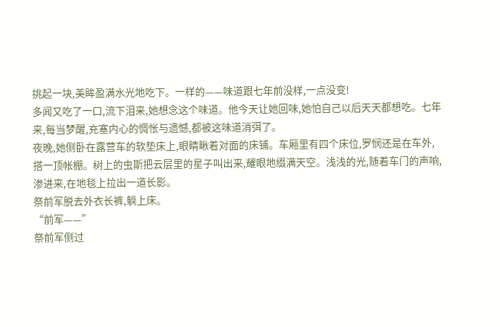挑起一块,美眸盈满水光地吃下。一样的——味道跟七年前没样,一点没变!
多闻又吃了一口,流下泪来,她想念这个味道。他今天让她回味,她怕自己以后天天都想吃。七年来,每当梦醒,充塞内心的惆怅与遗憾,都被这味道消弭了。
夜晚,她侧卧在露营车的软垫床上,眼睛瞅着对面的床铺。车厢里有四个床位,罗悯还是在车外,搭一顶帐棚。树上的虫斯把云层里的星子叫出来,耀眼地缀满天空。浅浅的光,随着车门的声响,渗进来,在地毯上拉出一道长影。
祭前军脱去外衣长裤,躺上床。
“前军——”
祭前军侧过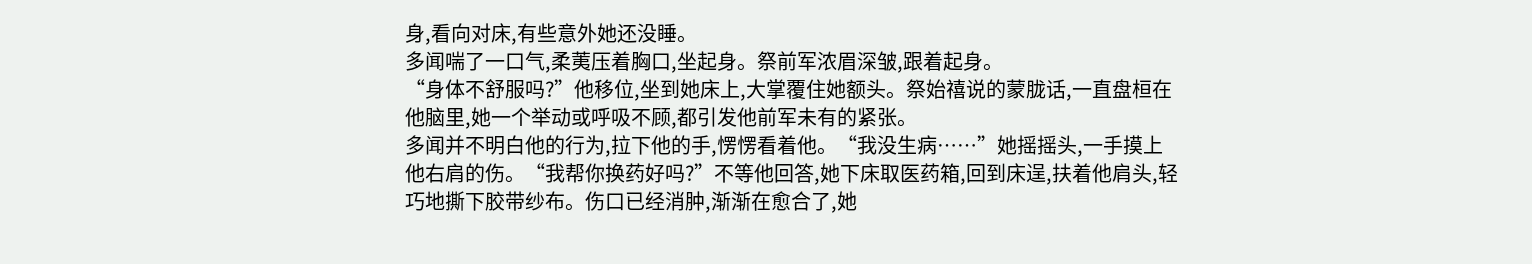身,看向对床,有些意外她还没睡。
多闻喘了一口气,柔荑压着胸口,坐起身。祭前军浓眉深皱,跟着起身。
“身体不舒服吗?”他移位,坐到她床上,大掌覆住她额头。祭始禧说的蒙胧话,一直盘桓在他脑里,她一个举动或呼吸不顾,都引发他前军未有的紧张。
多闻并不明白他的行为,拉下他的手,愣愣看着他。“我没生病……”她摇摇头,一手摸上他右肩的伤。“我帮你换药好吗?”不等他回答,她下床取医药箱,回到床逞,扶着他肩头,轻巧地撕下胶带纱布。伤口已经消肿,渐渐在愈合了,她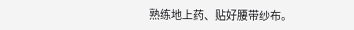熟练地上药、贴好腰带纱布。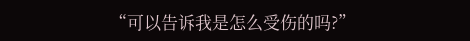“可以告诉我是怎么受伤的吗?”